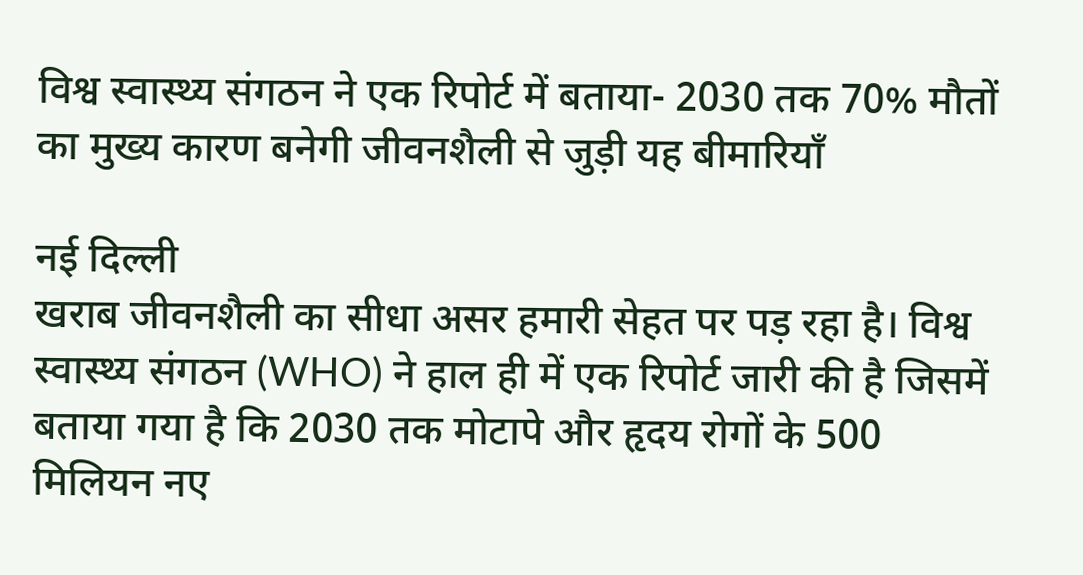विश्व स्वास्थ्य संगठन ने एक रिपोर्ट में बताया- 2030 तक 70% मौतों का मुख्य कारण बनेगी जीवनशैली से जुड़ी यह बीमारियाँ

नई दिल्ली
खराब जीवनशैली का सीधा असर हमारी सेहत पर पड़ रहा है। विश्व स्वास्थ्य संगठन (WHO) ने हाल ही में एक रिपोर्ट जारी की है जिसमें बताया गया है कि 2030 तक मोटापे और हृदय रोगों के 500 मिलियन नए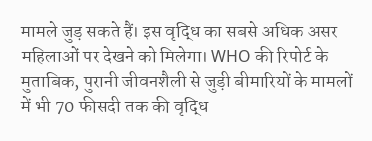मामले जुड़ सकते हैं। इस वृद्धि का सबसे अधिक असर महिलाओं पर देखने को मिलेगा। WHO की रिपोर्ट के मुताबिक, पुरानी जीवनशैली से जुड़ी बीमारियों के मामलों में भी 70 फीसदी तक की वृद्धि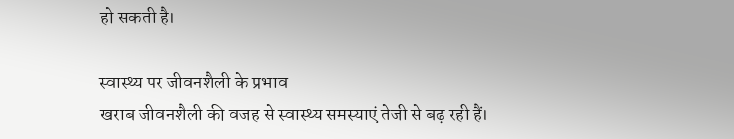हो सकती है।

स्वास्थ्य पर जीवनशैली के प्रभाव
खराब जीवनशैली की वजह से स्वास्थ्य समस्याएं तेजी से बढ़ रही हैं।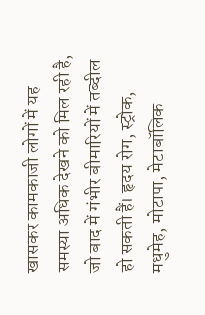खासकर कामकाजी लोगों में यह समस्या अधिक देखने को मिल रही है, जो बाद में गंभीर बीमारियों में तब्दील हो सकती हैं। हृदय रोग, स्ट्रोक, मधुमेह, मोटापा, मेटाबॉलिक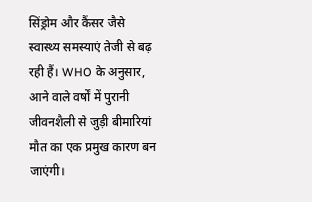सिंड्रोम और कैंसर जैसे स्वास्थ्य समस्याएं तेजी से बढ़ रही हैं। WHO के अनुसार, आने वाले वर्षों में पुरानी जीवनशैली से जुड़ी बीमारियां मौत का एक प्रमुख कारण बन जाएंगी।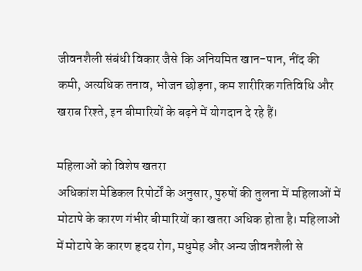जीवनशैली संबंधी विकार जैसे कि अनियमित खान-पान, नींद की कमी, अत्यधिक तनाव, भोजन छोड़ना, कम शारीरिक गतिविधि और खराब रिश्ते, इन बीमारियों के बढ़ने में योगदान दे रहे हैं।

महिलाओं को विशेष खतरा
अधिकांश मेडिकल रिपोर्टों के अनुसार, पुरुषों की तुलना में महिलाओं में मोटापे के कारण गंभीर बीमारियों का खतरा अधिक होता है। महिलाओं में मोटापे के कारण हृदय रोग, मधुमेह और अन्य जीवनशैली से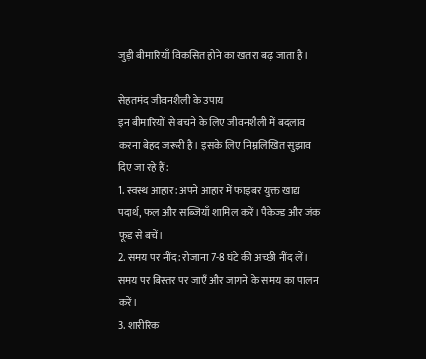जुड़ी बीमारियाँ विकसित होने का खतरा बढ़ जाता है।

सेहतमंद जीवनशैली के उपाय
इन बीमारियों से बचने के लिए जीवनशैली में बदलाव करना बेहद जरूरी है। इसके लिए निम्नलिखित सुझाव दिए जा रहे हैं:
1. स्वस्थ आहार: अपने आहार में फाइबर युक्त खाद्य पदार्थ, फल और सब्जियाँ शामिल करें। पैकेज्ड और जंक फूड से बचें।
2. समय पर नींद: रोजाना 7-8 घंटे की अच्छी नींद लें। समय पर बिस्तर पर जाएँ और जागने के समय का पालन करें।
3. शारीरिक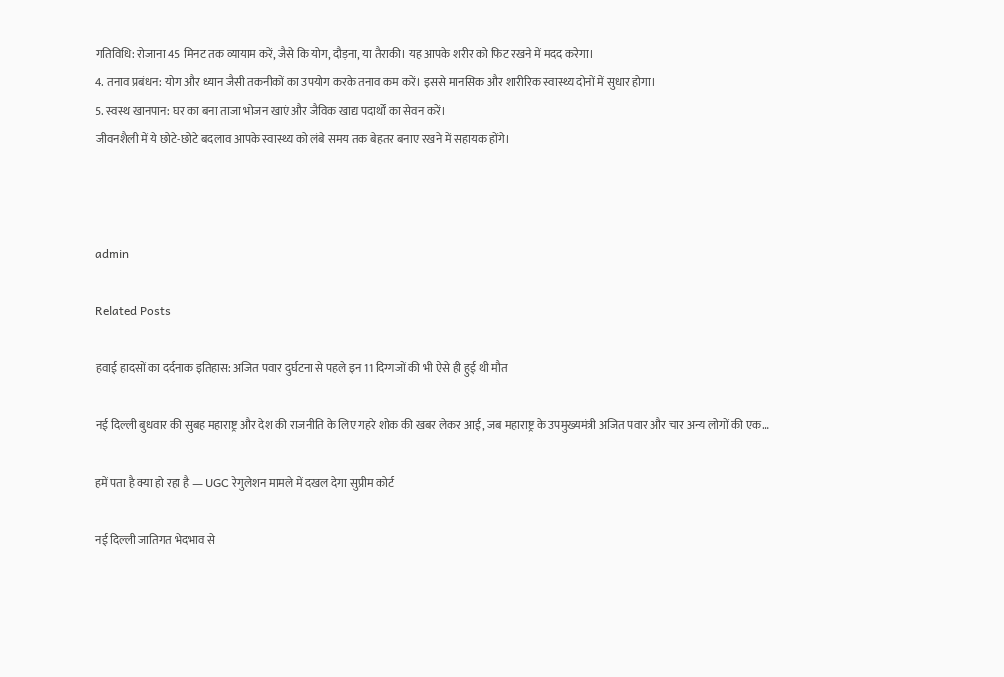गतिविधि: रोजाना 45 मिनट तक व्यायाम करें, जैसे कि योग, दौड़ना, या तैराकी। यह आपके शरीर को फिट रखने में मदद करेगा।
4. तनाव प्रबंधन: योग और ध्यान जैसी तकनीकों का उपयोग करके तनाव कम करें। इससे मानसिक और शारीरिक स्वास्थ्य दोनों में सुधार होगा।
5. स्वस्थ खानपान: घर का बना ताजा भोजन खाएं और जैविक खाद्य पदार्थों का सेवन करें।
जीवनशैली में ये छोटे-छोटे बदलाव आपके स्वास्थ्य को लंबे समय तक बेहतर बनाए रखने में सहायक होंगे।



admin

Related Posts

हवाई हादसों का दर्दनाक इतिहास: अजित पवार दुर्घटना से पहले इन 11 दिग्गजों की भी ऐसे ही हुई थी मौत

नई दिल्ली बुधवार की सुबह महाराष्ट्र और देश की राजनीति के लिए गहरे शोक की खबर लेकर आई, जब महाराष्ट्र के उपमुख्यमंत्री अजित पवार और चार अन्य लोगों की एक…

हमें पता है क्या हो रहा है — UGC रेगुलेशन मामले में दखल देगा सुप्रीम कोर्ट

नई दिल्ली जातिगत भेदभाव से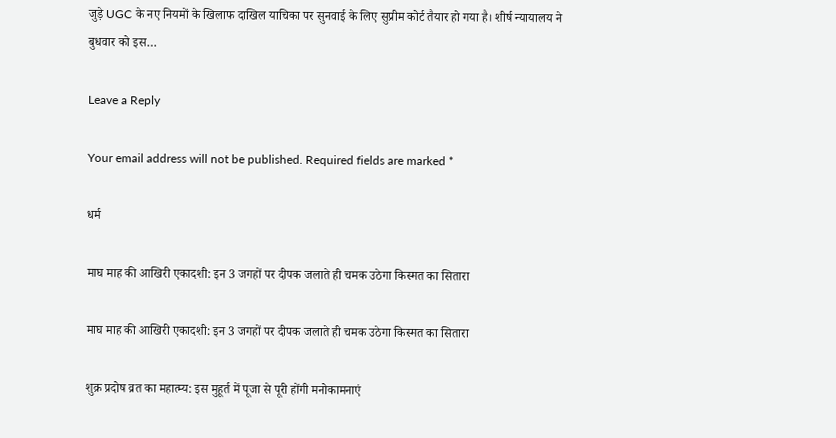जुड़े UGC के नए नियमों के खिलाफ दाखिल याचिका पर सुनवाई के लिए सुप्रीम कोर्ट तैयार हो गया है। शीर्ष न्यायालय ने बुधवार को इस…

Leave a Reply

Your email address will not be published. Required fields are marked *

धर्म

माघ माह की आखिरी एकादशी: इन 3 जगहों पर दीपक जलाते ही चमक उठेगा किस्मत का सितारा

माघ माह की आखिरी एकादशी: इन 3 जगहों पर दीपक जलाते ही चमक उठेगा किस्मत का सितारा

शुक्र प्रदोष व्रत का महात्म्य: इस मुहूर्त में पूजा से पूरी होंगी मनोकामनाएं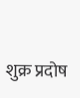शुक्र प्रदोष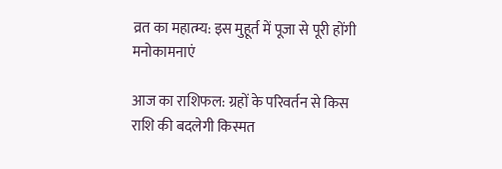व्रत का महात्म्य: इस मुहूर्त में पूजा से पूरी होंगी मनोकामनाएं

आज का राशिफल: ग्रहों के परिवर्तन से किस राशि की बदलेगी किस्मत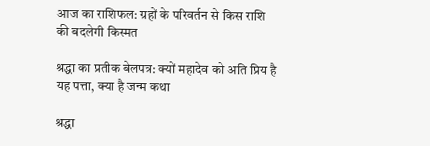आज का राशिफल: ग्रहों के परिवर्तन से किस राशि की बदलेगी किस्मत

श्रद्धा का प्रतीक बेलपत्र: क्यों महादेव को अति प्रिय है यह पत्ता, क्या है जन्म कथा

श्रद्धा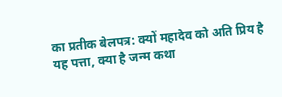का प्रतीक बेलपत्र: क्यों महादेव को अति प्रिय है यह पत्ता, क्या है जन्म कथा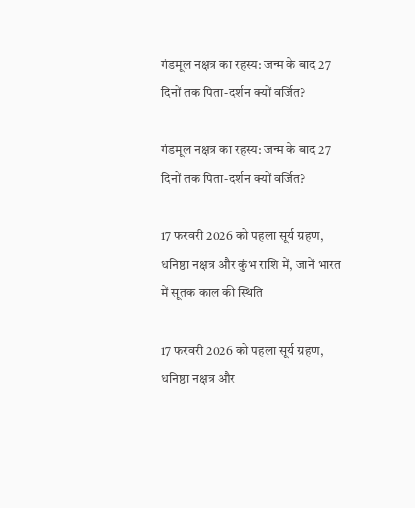गंडमूल नक्षत्र का रहस्य: जन्म के बाद 27 दिनों तक पिता-दर्शन क्यों वर्जित?

गंडमूल नक्षत्र का रहस्य: जन्म के बाद 27 दिनों तक पिता-दर्शन क्यों वर्जित?

17 फरवरी 2026 को पहला सूर्य ग्रहण, धनिष्ठा नक्षत्र और कुंभ राशि में, जानें भारत में सूतक काल की स्थिति

17 फरवरी 2026 को पहला सूर्य ग्रहण, धनिष्ठा नक्षत्र और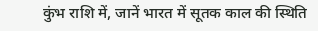कुंभ राशि में, जानें भारत में सूतक काल की स्थिति